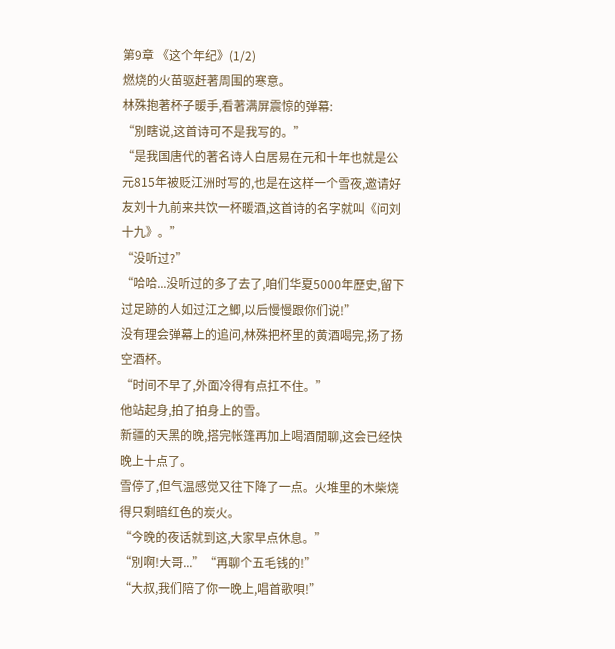第9章 《这个年纪》(1/2)
燃烧的火苗驱赶著周围的寒意。
林殊抱著杯子暖手,看著满屏震惊的弹幕:
“別瞎说,这首诗可不是我写的。”
“是我国唐代的著名诗人白居易在元和十年也就是公元815年被贬江洲时写的,也是在这样一个雪夜,邀请好友刘十九前来共饮一杯暖酒,这首诗的名字就叫《问刘十九》。”
“没听过?”
“哈哈...没听过的多了去了,咱们华夏5000年歷史,留下过足跡的人如过江之鯽,以后慢慢跟你们说!”
没有理会弹幕上的追问,林殊把杯里的黄酒喝完,扬了扬空酒杯。
“时间不早了,外面冷得有点扛不住。”
他站起身,拍了拍身上的雪。
新疆的天黑的晚,搭完帐篷再加上喝酒閒聊,这会已经快晚上十点了。
雪停了,但气温感觉又往下降了一点。火堆里的木柴烧得只剩暗红色的炭火。
“今晚的夜话就到这,大家早点休息。”
“別啊!大哥...”“再聊个五毛钱的!”
“大叔,我们陪了你一晚上,唱首歌唄!”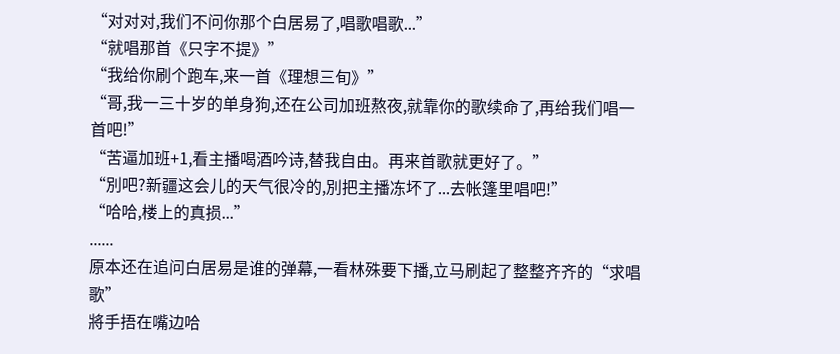“对对对,我们不问你那个白居易了,唱歌唱歌...”
“就唱那首《只字不提》”
“我给你刷个跑车,来一首《理想三旬》”
“哥,我一三十岁的单身狗,还在公司加班熬夜,就靠你的歌续命了,再给我们唱一首吧!”
“苦逼加班+1,看主播喝酒吟诗,替我自由。再来首歌就更好了。”
“別吧?新疆这会儿的天气很冷的,別把主播冻坏了...去帐篷里唱吧!”
“哈哈,楼上的真损...”
......
原本还在追问白居易是谁的弹幕,一看林殊要下播,立马刷起了整整齐齐的“求唱歌”
將手捂在嘴边哈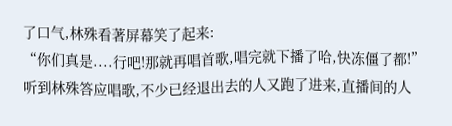了口气,林殊看著屏幕笑了起来:
“你们真是....行吧!那就再唱首歌,唱完就下播了哈,快冻僵了都!”
听到林殊答应唱歌,不少已经退出去的人又跑了进来,直播间的人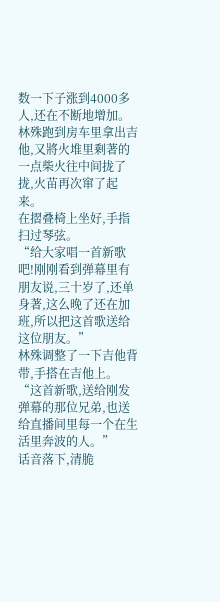数一下子涨到4000多人,还在不断地增加。
林殊跑到房车里拿出吉他,又將火堆里剩著的一点柴火往中间拢了拢,火苗再次窜了起来。
在摺叠椅上坐好,手指扫过琴弦。
“给大家唱一首新歌吧!刚刚看到弹幕里有朋友说,三十岁了,还单身著,这么晚了还在加班,所以把这首歌送给这位朋友。”
林殊调整了一下吉他背带,手搭在吉他上。
“这首新歌,送给刚发弹幕的那位兄弟,也送给直播间里每一个在生活里奔波的人。”
话音落下,清脆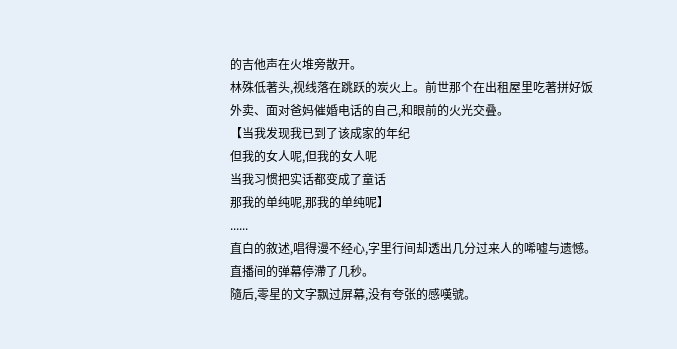的吉他声在火堆旁散开。
林殊低著头,视线落在跳跃的炭火上。前世那个在出租屋里吃著拼好饭外卖、面对爸妈催婚电话的自己,和眼前的火光交叠。
【当我发现我已到了该成家的年纪
但我的女人呢,但我的女人呢
当我习惯把实话都变成了童话
那我的单纯呢,那我的单纯呢】
......
直白的敘述,唱得漫不经心,字里行间却透出几分过来人的唏嘘与遗憾。
直播间的弹幕停滯了几秒。
隨后,零星的文字飘过屏幕,没有夸张的感嘆號。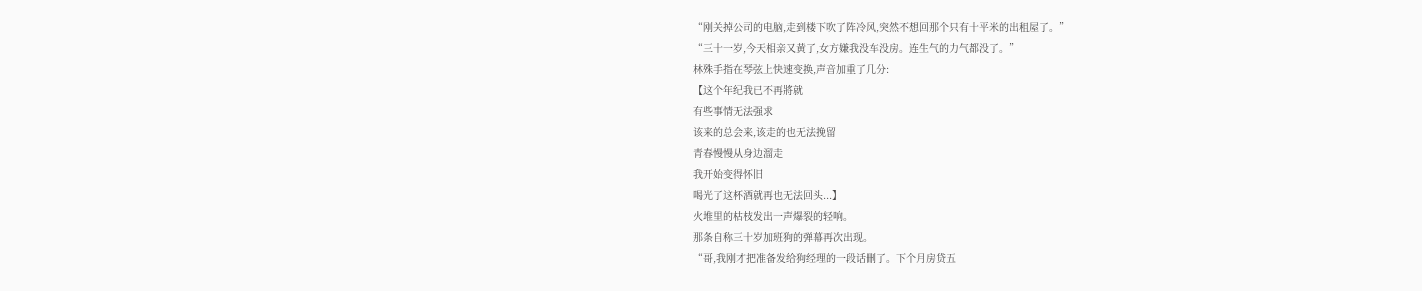“刚关掉公司的电脑,走到楼下吹了阵冷风,突然不想回那个只有十平米的出租屋了。”
“三十一岁,今天相亲又黄了,女方嫌我没车没房。连生气的力气都没了。”
林殊手指在琴弦上快速变换,声音加重了几分:
【这个年纪我已不再將就
有些事情无法强求
该来的总会来,该走的也无法挽留
青春慢慢从身边溜走
我开始变得怀旧
喝光了这杯酒就再也无法回头...】
火堆里的枯枝发出一声爆裂的轻响。
那条自称三十岁加班狗的弹幕再次出现。
“哥,我刚才把准备发给狗经理的一段话刪了。下个月房贷五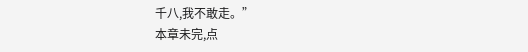千八,我不敢走。”
本章未完,点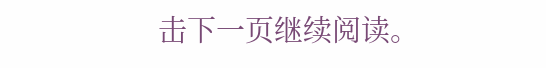击下一页继续阅读。